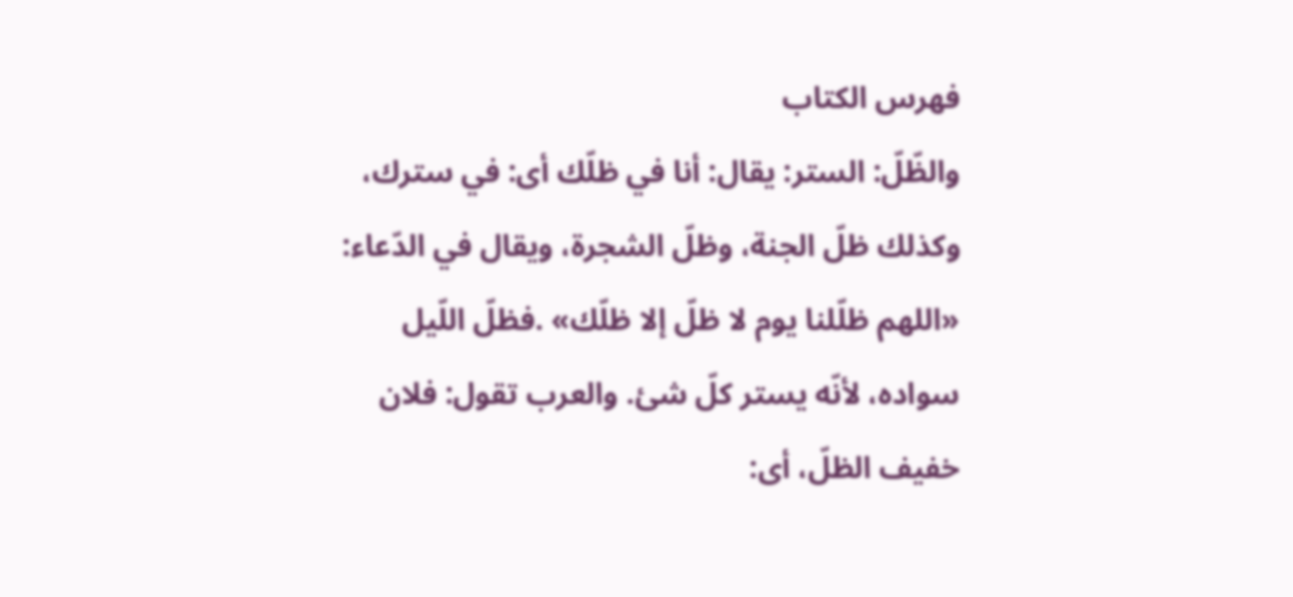فهرس الكتاب
والظّلّ: الستر: يقال: أنا في ظلّك أى: في سترك، وكذلك ظلّ الجنة، وظلّ الشجرة، ويقال في الدّعاء: «اللهم ظلّلنا يوم لا ظلّ إلا ظلّك» .فظلّ اللّيل سواده، لأنّه يستر كلّ شئ. والعرب تقول: فلان خفيف الظلّ، أى: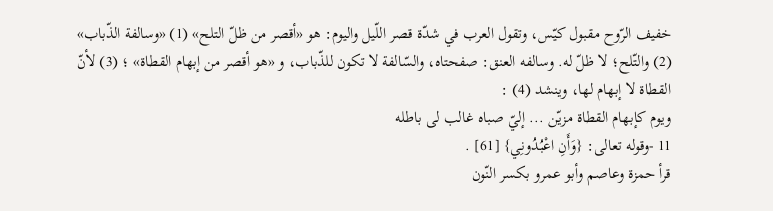خفيف الرّوح مقبول كيّس، وتقول العرب في شدّة قصر اللّيل واليوم: هو «أقصر من ظلّ التلح» (1) «وسالفة الذّباب» (2) والتّلح؛ لا ظلّ له. وسالفه العنق: صفحتاه، والسّالفة لا تكون للذّباب، و «هو أقصر من إبهام القطاة» ؛ (3) لأنّ القطاة لا إبهام لها، وينشد (4) :
ويوم كإبهام القطاة مزيّن ... إليّ صباه غالب لى باطله
11 -وقوله تعالى: {وَأَنِ اعْبُدُونِي} [61] .
قرأ حمزة وعاصم وأبو عمرو بكسر النّون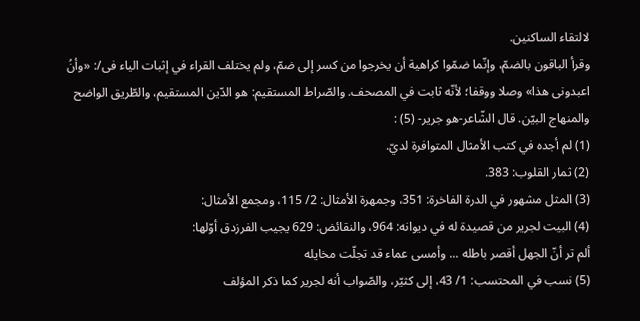لالتقاء الساكنين.
وقرأ الباقون بالضمّ، وإنّما ضمّوا كراهية أن يخرجوا من كسر إلى ضمّ، ولم يختلف القراء في إثبات الياء فى/: «وأنُ اعبدونى هذا» وصلا ووقفا؛ لأنّه ثابت في المصحف. والصّراط المستقيم: هو الدّين المستقيم، والطّريق الواضح والمنهاج البيّن. قال الشّاعر-هو جرير- (5) :
(1) لم أجده في كتب الأمثال المتوافرة لديّ.
(2) ثمار القلوب: 383.
(3) المثل مشهور في الدرة الفاخرة: 351، وجمهرة الأمثال: 2/ 115، ومجمع الأمثال:
(4) البيت لجرير من قصيدة له في ديوانه: 964، والنقائض: 629 يجيب الفرزدق أوّلها:
ألم تر أنّ الجهل أقصر باطله ... وأمسى عماء قد تجلّت مخايله
(5) نسب في المحتسب: 1/ 43، إلى كثيّر، والصّواب أنه لجرير كما ذكر المؤلف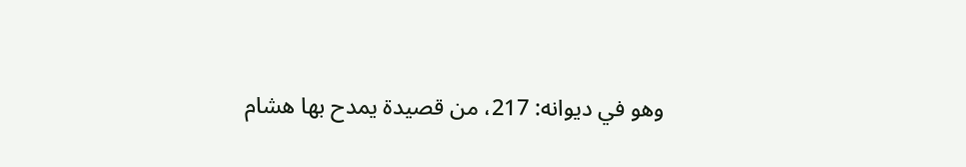وهو في ديوانه: 217، من قصيدة يمدح بها هشام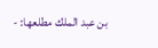بن عبد الملك مطلعها: -